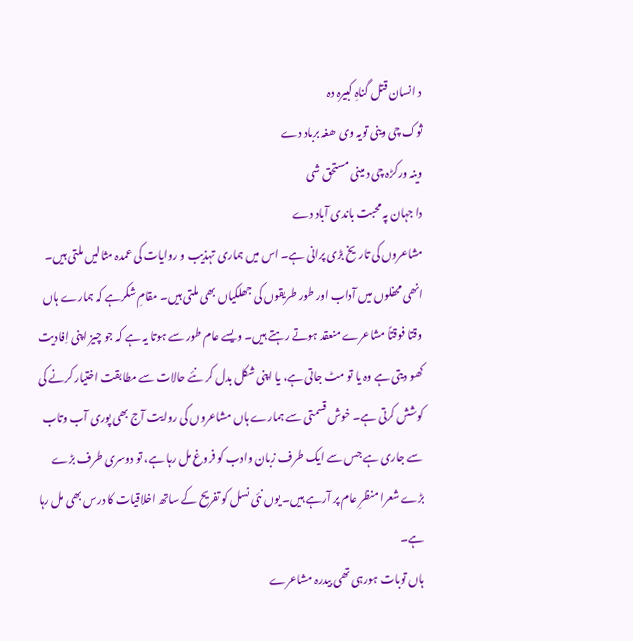د انسان قتل گناہِ کبیرہ دہ
ثوک چی وینی تویہ وی ھغہ برباد دے
وینہ ورکڑہ چی د مینی مستحق شی
دا جہان پہ محبت باندی آباد دے
مشاعروں کی تاریخ بڑی پرانی ہے۔ اس میں ہماری تہذیب و روایات کی عمدہ مثالیں ملتی ہیں۔ انھی محفلوں میں آداب اور طور طریقوں کی جھلکیاں بھی ملتی ہیں۔ مقامِ شکرہے کہ ہمارے ہاں وقتا فوقتاً مشاعرے منعقد ہوتے رہتے ہیں۔ ویسے عام طور سے ہوتا یہ ہے کہ جو چیز اپنی اِفادیت کھو دیتی ہے وہ یا تو مٹ جاتی ہے، یا اپنی شکل بدل کر نئے حالات سے مطابقت اختیار کرنے کی کوشش کرتی ہے۔ خوش قسمتی سے ہمارے ہاں مشاعروں کی روایت آج بھی پوری آب وتاب سے جاری ہے جس سے ایک طرف زبان وادب کو فروغ مل رہا ہے، تو دوسری طرف بڑے بڑے شعرا منظرِ عام پر آرہے ہیں۔ یوں نئی نسل کو تفریح کے ساتھ اخلاقیات کا درس بھی مل رہا ہے۔
ہاں توبات ہورہی تھی بیدرہ مشاعرے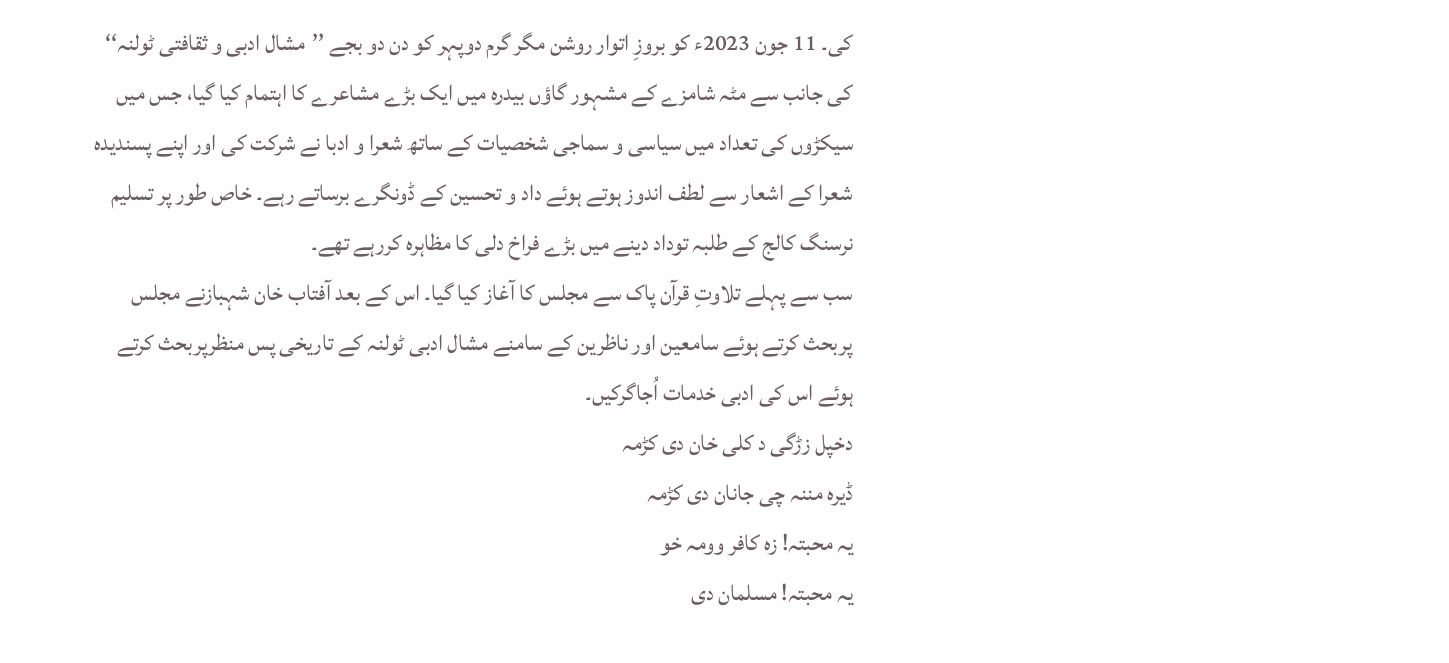کی۔ 11 جون 2023ء کو بروزِ اتوار روشن مگر گرم دوپہر کو دن دو بجے ’’مشال ادبی و ثقافتی ٹولنہ‘‘ کی جانب سے مٹہ شامزے کے مشہور گاؤں بیدرہ میں ایک بڑے مشاعرے کا اہتمام کیا گیا، جس میں سیکڑوں کی تعداد میں سیاسی و سماجی شخصیات کے ساتھ شعرا و ادبا نے شرکت کی اور اپنے پسندیدہ شعرا کے اشعار سے لطف اندوز ہوتے ہوئے داد و تحسین کے ڈونگرے برساتے رہے۔ خاص طور پر تسلیم نرسنگ کالج کے طلبہ توداد دینے میں بڑے فراخ دلی کا مظاہرہ کررہے تھے۔
سب سے پہلے تلاوتِ قرآن پاک سے مجلس کا آغاز کیا گیا۔ اس کے بعد آفتاب خان شہبازنے مجلس پربحث کرتے ہوئے سامعین اور ناظرین کے سامنے مشال ادبی ٹولنہ کے تاریخی پس منظرپربحث کرتے ہوئے اس کی ادبی خدمات اُجاگرکیں۔
دخپل زڑگی د کلی خان دی کڑمہ
ڈیرہ مننہ چی جانان دی کڑمہ
یہ محبتہ! زہ کافر وومہ خو
یہ محبتہ! مسلمان دی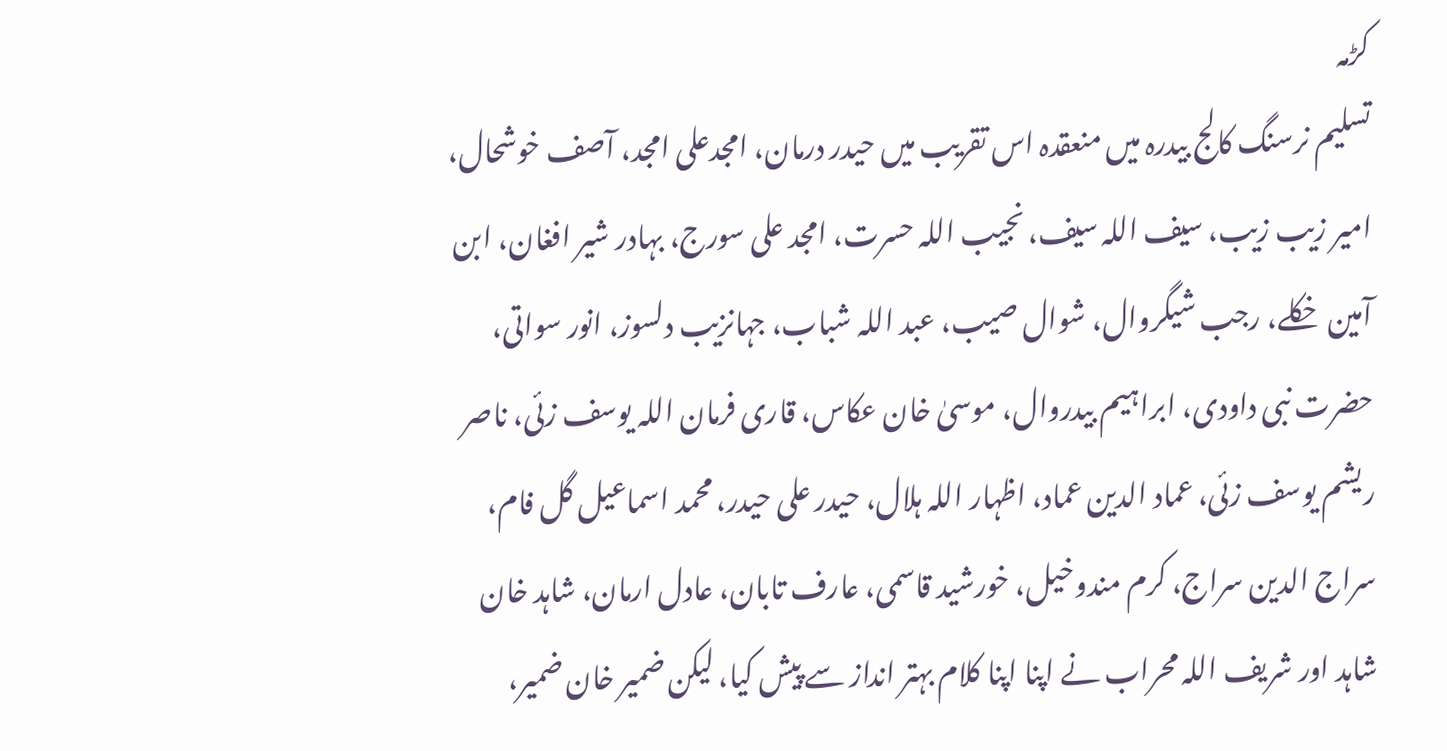کڑمہ
تسلیم نرسنگ کالج بیدرہ میں منعقدہ اس تقریب میں حیدر درمان، امجدعلی امجد، آصف خوشحال، امیر زیب زیب، سیف اللہ سیف، نجیب اللہ حسرت، امجد علی سورج، بہادر شیر افغان، ابن آمین خکلے، رجب شیگروال، شوال صیب، عبد اللہ شباب، جہانزیب دلسوز، انور سواتی، حضرت نبی داودی، ابراہیم بیدروال، موسیٰ خان عکاس، قاری فرمان اللہ یوسف زئی، ناصر ریشم یوسف زئی، عماد الدین عماد، اظہار اللہ ہلال، حیدر علی حیدر، محمد اسماعیل گل فام، سراج الدین سراج، کرم مندوخیل، خورشید قاسمی، عارف تابان، عادل ارمان، شاہد خان شاہد اور شریف اللہ محراب نے اپنا اپنا کلام بہتر انداز سے پیش کیا، لیکن ضمیر خان ضمیر،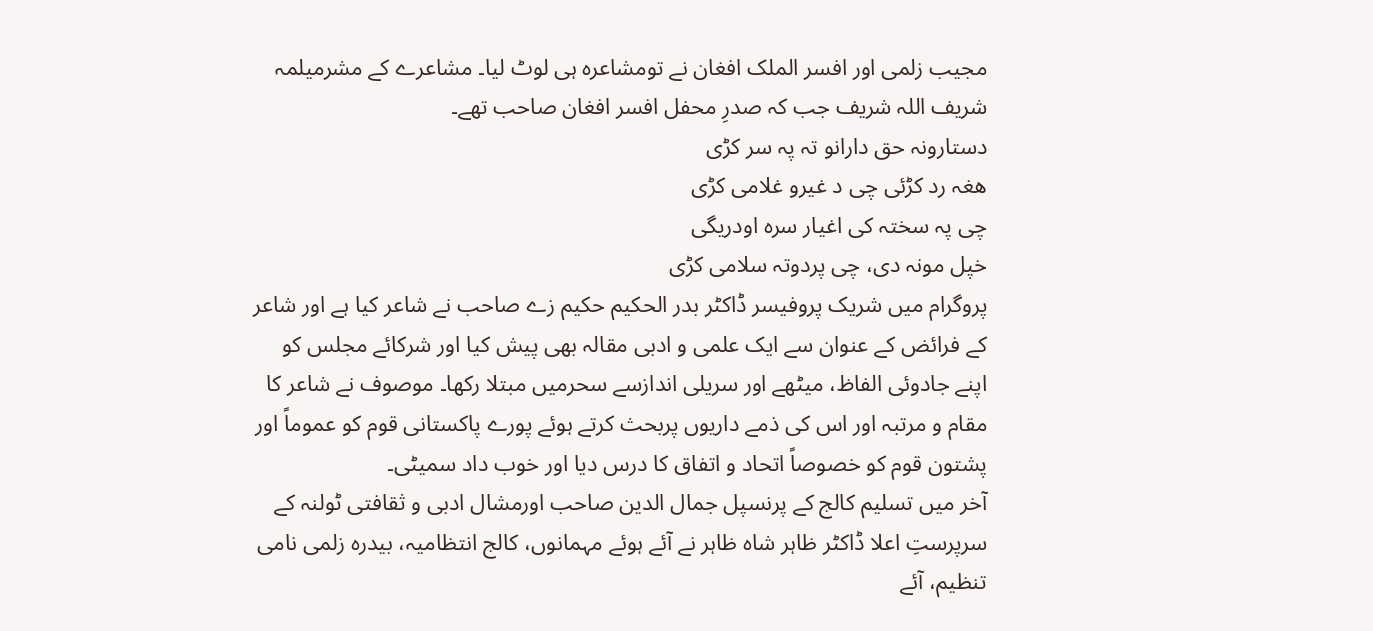مجیب زلمی اور افسر الملک افغان نے تومشاعرہ ہی لوٹ لیا۔ مشاعرے کے مشرمیلمہ شریف اللہ شریف جب کہ صدرِ محفل افسر افغان صاحب تھے۔
دستارونہ حق دارانو تہ پہ سر کڑی
ھغہ رد کڑئی چی د غیرو غلامی کڑی
چی پہ سختہ کی اغیار سرہ اودریگی
خپل مونہ دی، چی پردوتہ سلامی کڑی
پروگرام میں شریک پروفیسر ڈاکٹر بدر الحکیم حکیم زے صاحب نے شاعر کیا ہے اور شاعر کے فرائض کے عنوان سے ایک علمی و ادبی مقالہ بھی پیش کیا اور شرکائے مجلس کو اپنے جادوئی الفاظ، میٹھے اور سریلی اندازسے سحرمیں مبتلا رکھا۔ موصوف نے شاعر کا مقام و مرتبہ اور اس کی ذمے داریوں پربحث کرتے ہوئے پورے پاکستانی قوم کو عموماً اور پشتون قوم کو خصوصاً اتحاد و اتفاق کا درس دیا اور خوب داد سمیٹی۔
آخر میں تسلیم کالج کے پرنسپل جمال الدین صاحب اورمشال ادبی و ثقافتی ٹولنہ کے سرپرستِ اعلا ڈاکٹر ظاہر شاہ ظاہر نے آئے ہوئے مہمانوں، کالج انتظامیہ، بیدرہ زلمی نامی تنظیم، آئے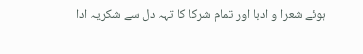ہوئے شعرا و ادبا اور تمام شرکا کا تہہ دل سے شکریہ ادا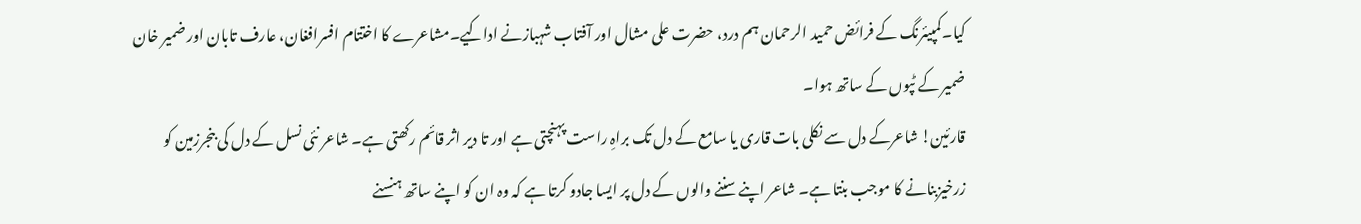کیا۔کمپیئرنگ کے فرائض حمید الرحمان ہم درد، حضرت علی مشال اور آفتاب شہبازنے اداکیے۔مشاعرے کا اختتام افسرافغان، عارف تابان اور ضمیر خان ضمیر کے ٹپوں کے ساتھ ہوا۔
قارئین! شاعرکے دل سے نکلی بات قاری یا سامع کے دل تک براہِ راست پہنچتی ہے اور تا دیر اثر قائم رکھتی ہے۔ شاعر نئی نسل کے دل کی بنجرزمین کو زرخیزبنانے کا موجب بنتا ہے۔ شاعر اپنے سننے والوں کے دل پر ایسا جادو کرتا ہے کہ وہ ان کو اپنے ساتھ ہنسنے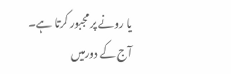یا رونے پر مجبور کرتا ہے۔
آج کے دورمیں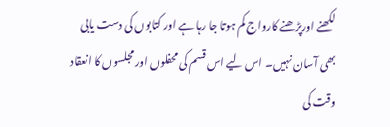لکھنے اورپڑھنے کارواج کم ہوتا جا رہا ہے اور کتابوں کی دست یابی بھی آسان نہیں۔ اس لیے اس قسم کی محفلوں اور مجلسوں کا انعقاد وقت کی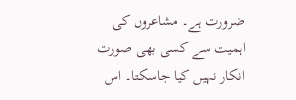ضرورت ہے۔ مشاعروں کی اہمیت سے کسی بھی صورت انکار نہیں کیا جاسکتا۔ اس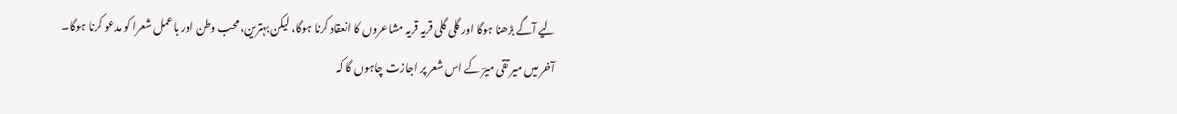لیے آگے بڑھنا ہوگا اور گلی گلی قریہ قریہ مشاعروں کا انعقاد کرنا ہوگا، لیکن بہترین، محب وطن اور باعمل شعرا کو مدعو کرنا ہوگا۔
آخر میں میر تقی میرؔ کے اس شعر پر اجازت چاہوں گا کہ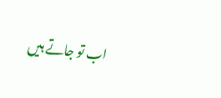اب تو جاتے ہیں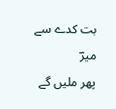بت کدے سے میرؔ
پھر ملیں گے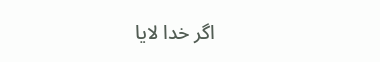اگر خدا لایا